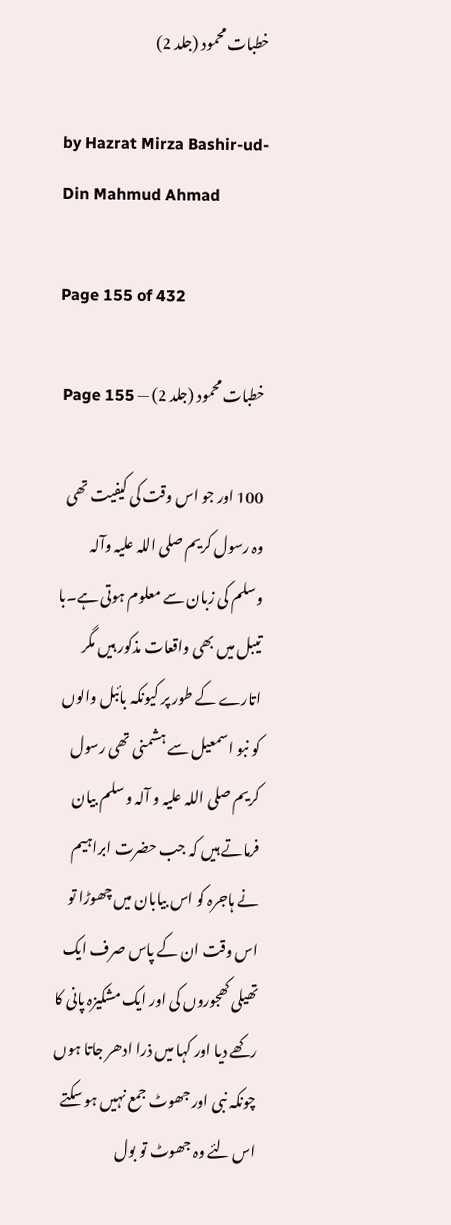خطبات محمود (جلد 2)

by Hazrat Mirza Bashir-ud-Din Mahmud Ahmad

Page 155 of 432

خطبات محمود (جلد 2) — Page 155

100 اور جو اس وقت کی کیفیت تھی وہ رسول کریم صلی اللہ علیہ وآلہ وسلم کی زبان سے معلوم ہوتی ہے۔با تیبل میں بھی واقعات مذکور ہیں مگر اتارے کے طور پر کیونکہ بائبل والوں کو نبو اسمعیل سے ہشمنی تھی رسول کریم صلی اللہ علیہ و آلہ و سلم بیان فرماتے ہیں کہ جب حضرت ابراہیم نے ہاجرہ کو اس بیابان میں چھوڑا تو اس وقت ان کے پاس صرف ایک تھیلی کھجوروں کی اور ایک مشکیزہ پانی کا رکھے دیا اور کہا میں ذرا ادھر جاتا ہوں چونکہ نبی اور جھوٹ جمع نہیں ہو سکتے اس لئے وہ جھوٹ تو بول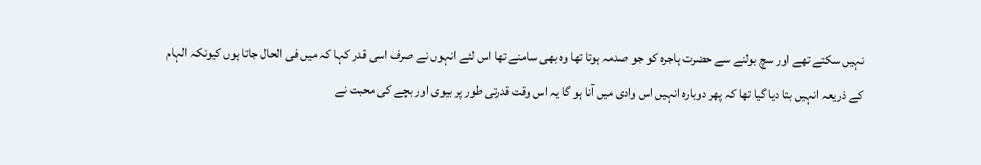نہیں سکتے تھے اور سچ بولنے سے حضرت ہاجرہ کو جو صدمہ ہوتا تھا وہ بھی سامنے تھا اس لئے انہوں نے صرف اسی قدر کہا کہ میں فی الحال جاتا ہوں کیونکہ الہام کے ذریعہ انہیں بتا دیا گیا تھا کہ پھر دوبارہ انہیں اس وادی میں آنا ہو گا یہ اس وقت قدرتی طور پر بیوی اور بچے کی محبت نے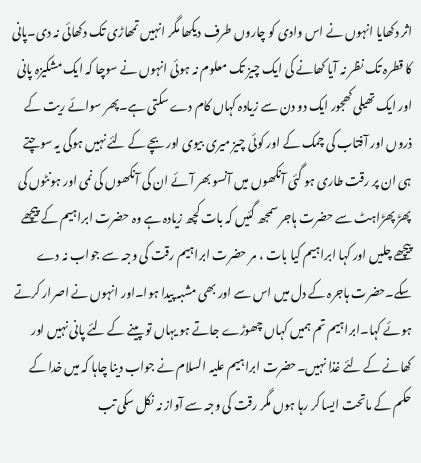اثر دکھایا انہوں نے اس وادی کو چاروں طرف دیکھا مگر انہیں تمھاڑی تک دکھائی نہ دی۔پانی کا قطرہ تک نظر نہ آیا کھانے کی ایک چیز تک معلوم نہ ہوئی انہوں نے سوچا کہ ایک مشکیزہ پانی اور ایک تھیلی کھجور ایک دو دن سے زیادہ کہاں کام دے سکتی ہے۔پھر سوائے ریت کے ذروں اور آفتاب کی چمک کے اور کوئی چیز میری بیوی اور بچے کے لئے نہیں ہوگی یہ سوچتے ہی ان پر رقت طاری ہو گئی آنکھوں میں آنسو بھر آئے ان کی آنکھوں کی نمی اور ہونٹوں کی پھڑ پھڑاہٹ سے حضرت ہاجر سمجھ گئیں کہ بات کچھ زیادہ ہے وہ حضرت ابراہیم کے پیچھے پیچھے چلیں اور کہا ابراہیم کیا بات ، مر حضرت ابراہیم رقت کی وجہ سے جواب نہ دے سکے۔حضرت ہاجرہ کے دل میں اس سے اور بھی مشبہ پیدا ہوا۔اور انہوں نے اصرار کرتے ہوئے کہا۔ابراہیم تم ہمیں کہاں چھوڑے جاتے ہو یہاں تو پینے کے لئے پانی نہیں اور کھانے کے لئے غذا نہیں۔حضرت ابراہیم علیہ السلام نے جواب دینا چاہا کہ میں خدا کے حکم کے ماتحت ایسا کر رہا ہوں مگر رقت کی وجہ سے آواز نہ نکل سکی تب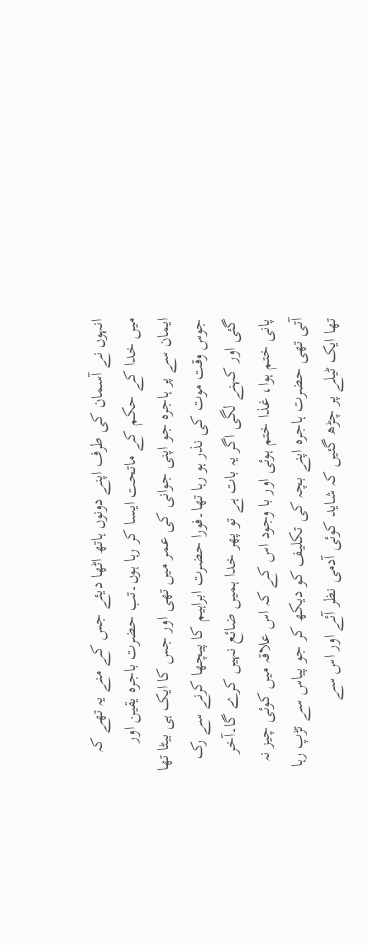انہوں نے آسمان کی طرف اپنے دونوں ہاتھ اٹھا دیئے جس کے منے یہ تھے کہ میں خدا کے حکم کے ماتحت ایسا کر رہا ہوں۔تب حضرت باجرہ یقین اور ایمان سے پر ہاجرہ جو اپنی جوانی کی عمر میں تھی اور جس کا ایک ہی بیٹا تھا جوس وقت موت کی نذر ہو رہا تھا۔فورا حضرت ابراہیم کا پیچھا کرنے سے رک گئی اور کہنے لگی اگر یہ بات ہے تو پھر خدا ہمیں ضائع نہیں کرے گا۔آخر پانی ختم ہوا، غذا ختم ہوئی اور با وجود اس کے کہ اس علاقہ میں کوئی چیز نہ آتی تھی حضرت ہاجرہ اپنے بچہ کی تکلیف کو دیکھ کر جو پیاس سے تڑپ رہا تھا ایک ٹیلے پر چڑھ گئیں کہ شاید کوئی آدمی نظر آئے اور اس سے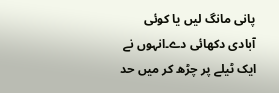پانی مانگ لیں یا کوئی آبادی دکھائی دے۔انہوں نے ایک ٹیلے پر چڑھ کر میں حد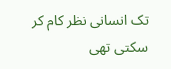تک انسانی نظر کام کر سکتی تھی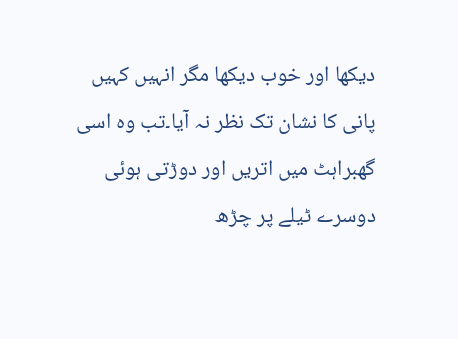دیکھا اور خوب دیکھا مگر انہیں کہیں پانی کا نشان تک نظر نہ آیا۔تب وہ اسی گھبراہٹ میں اتریں اور دوڑتی ہوئی دوسرے ٹیلے پر چڑھ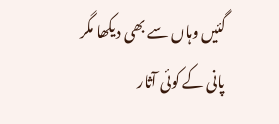گئیں وہاں سے بھی دیکھا مگر پانی کے کوئی آثار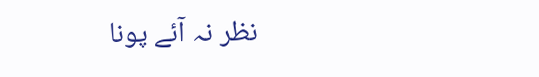نظر نہ آئے پونا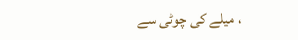، میلے کی چوٹی سے